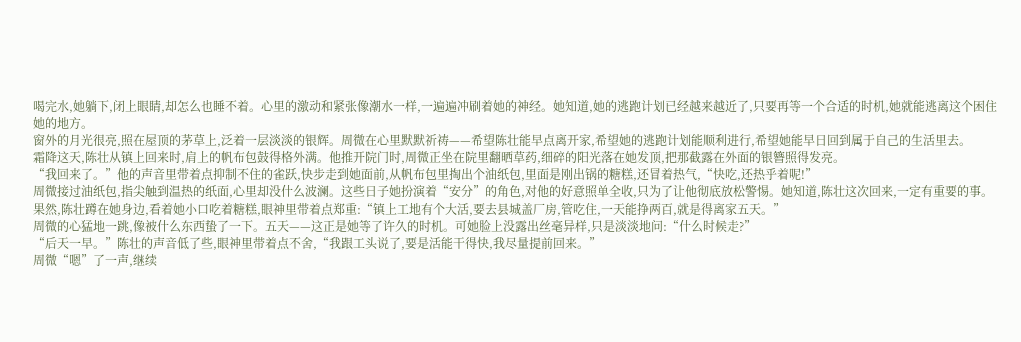喝完水,她躺下,闭上眼睛,却怎么也睡不着。心里的激动和紧张像潮水一样,一遍遍冲刷着她的神经。她知道,她的逃跑计划已经越来越近了,只要再等一个合适的时机,她就能逃离这个困住她的地方。
窗外的月光很亮,照在屋顶的茅草上,泛着一层淡淡的银辉。周微在心里默默祈祷——希望陈壮能早点离开家,希望她的逃跑计划能顺利进行,希望她能早日回到属于自己的生活里去。
霜降这天,陈壮从镇上回来时,肩上的帆布包鼓得格外满。他推开院门时,周微正坐在院里翻晒草药,细碎的阳光落在她发顶,把那截露在外面的银簪照得发亮。
“我回来了。”他的声音里带着点抑制不住的雀跃,快步走到她面前,从帆布包里掏出个油纸包,里面是刚出锅的糖糕,还冒着热气,“快吃,还热乎着呢!”
周微接过油纸包,指尖触到温热的纸面,心里却没什么波澜。这些日子她扮演着“安分”的角色,对他的好意照单全收,只为了让他彻底放松警惕。她知道,陈壮这次回来,一定有重要的事。
果然,陈壮蹲在她身边,看着她小口吃着糖糕,眼神里带着点郑重:“镇上工地有个大活,要去县城盖厂房,管吃住,一天能挣两百,就是得离家五天。”
周微的心猛地一跳,像被什么东西蛰了一下。五天——这正是她等了许久的时机。可她脸上没露出丝毫异样,只是淡淡地问:“什么时候走?”
“后天一早。”陈壮的声音低了些,眼神里带着点不舍,“我跟工头说了,要是活能干得快,我尽量提前回来。”
周微“嗯”了一声,继续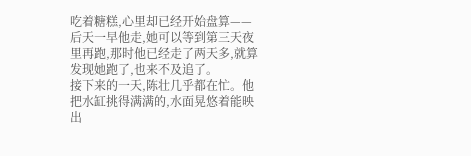吃着糖糕,心里却已经开始盘算——后天一早他走,她可以等到第三天夜里再跑,那时他已经走了两天多,就算发现她跑了,也来不及追了。
接下来的一天,陈壮几乎都在忙。他把水缸挑得满满的,水面晃悠着能映出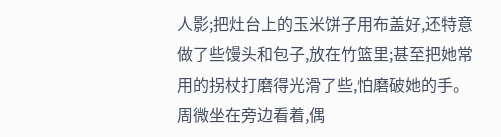人影;把灶台上的玉米饼子用布盖好,还特意做了些馒头和包子,放在竹篮里;甚至把她常用的拐杖打磨得光滑了些,怕磨破她的手。
周微坐在旁边看着,偶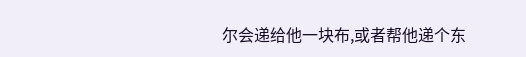尔会递给他一块布,或者帮他递个东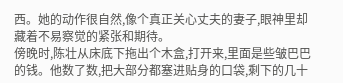西。她的动作很自然,像个真正关心丈夫的妻子,眼神里却藏着不易察觉的紧张和期待。
傍晚时,陈壮从床底下拖出个木盒,打开来,里面是些皱巴巴的钱。他数了数,把大部分都塞进贴身的口袋,剩下的几十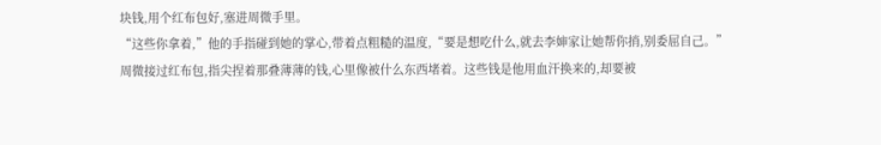块钱,用个红布包好,塞进周微手里。
“这些你拿着,”他的手指碰到她的掌心,带着点粗糙的温度,“要是想吃什么,就去李婶家让她帮你捎,别委屈自己。”
周微接过红布包,指尖捏着那叠薄薄的钱,心里像被什么东西堵着。这些钱是他用血汗换来的,却要被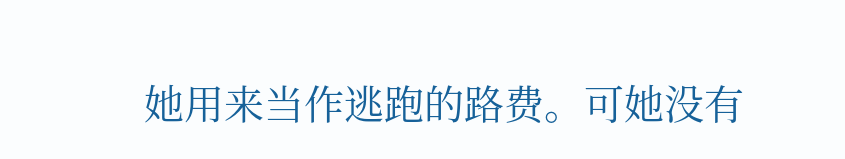她用来当作逃跑的路费。可她没有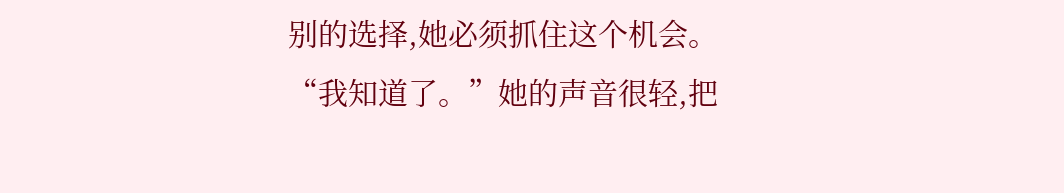别的选择,她必须抓住这个机会。
“我知道了。”她的声音很轻,把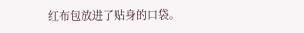红布包放进了贴身的口袋。